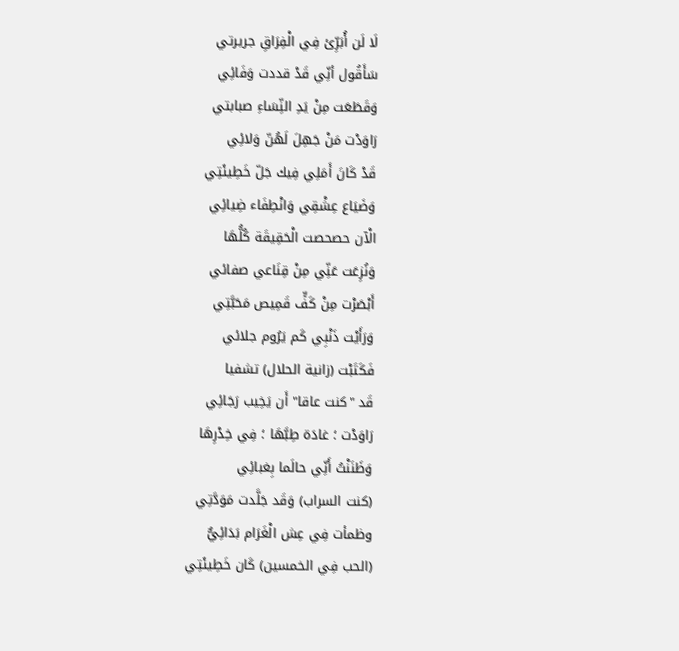لَا لَن أُبَرِّئ فِي الْفِرَاقِ جريرتي
سَأَقُول أنِّي قَدْ قددت وَفَائِي
وَقَطَعَت مِنْ يَدِ النِّسَاءِ صبابتي
رَاوَدْت مَنْ جَهِلَ لَهُنّ وَلائِي
قَدْ كَانَ أَمَلِي فِيك جَلّ خَطِيئَتِي
وَضَيَاع عِشْقِي وَانْطِفَاء ضِيائِي
الْآن حصحصت الْحَقِيقَة كُلُّهَا
وَنُزِعَت عَنِّي مِنْ قِنَاعي صفائي
أَبْصَرْت مِنْ كَفٍّ قَمِيص مَحَبَّتِي
وَرَأَيْت ذَنْبِي كَم يَرُوم جلائي
فَكَتَبْت (زانية الحلال) تشفيا
قَد "كنت عاقا" أَن يَخِيب رَجَائِي
رَاوَدْت ؛ غادَة طِبَّهَا ؛ فِي خِدْرِهَا
وَظَنَنْتُ أَنِّي حالَما بِغبائِي
(كنت السراب) وَقَد جَلَّدت مَوَدَّتِي
وظمأت فِي عِش الْغَرَام بَدَائِيٌّ
(الحب فِي الخمسين) كَان خَطِيئَتِي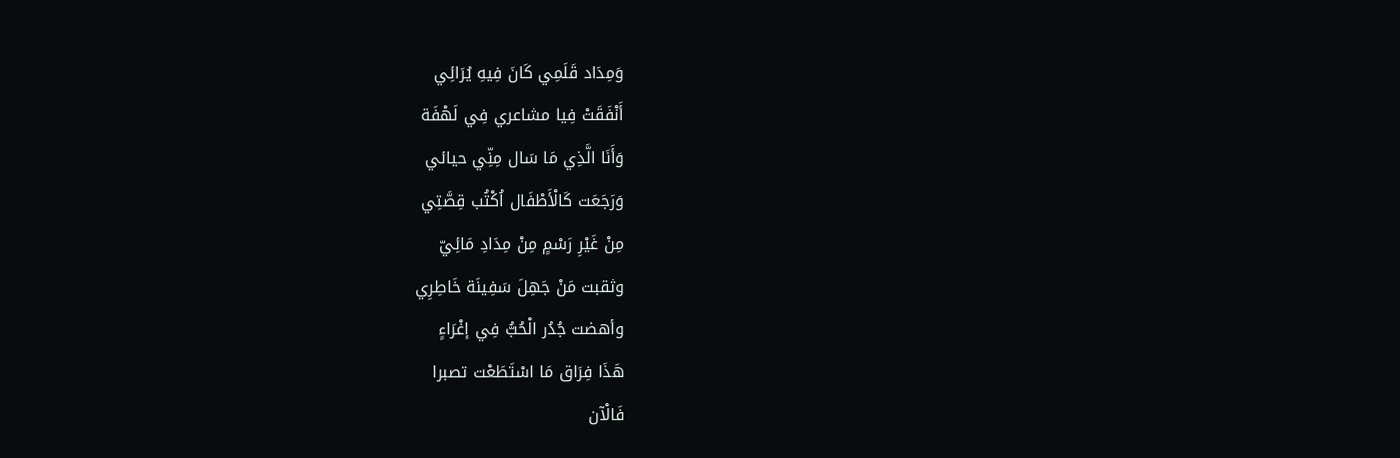وَمِدَاد قَلَمِي كَانَ فِيهِ يُرَائِي
أَنْفَقَتْ فِيا مشاعري فِي لَهْفَة
وَأَنَا الَّذِي مَا سَال مِنِّي حيائي
وَرَجَعَت كَالْأَطْفَال اُكْتُب قِصَّتِي
مِنْ غَيْرِ رَسْمٍ مِنْ مِدَادِ مَائِيّ
وثقبت مَنْ جَهِلَ سَفِينَة خَاطِرِي
وأهضت جُدُر الْحُبُّ فِي إغْرَاءٍ
هَذَا فِرَاق مَا اسْتَطَعْت تصبرا
فَالْآن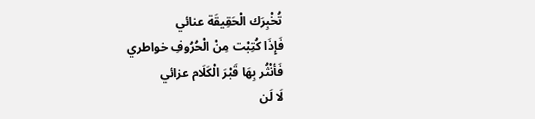تُخْبِرَك الْحَقِيقَة عنائي
فَإِذَا كُتِبْت مِنْ الْحُرُوفِ خواطري
فَأنْثُر بِهَا قَبْرَ الْكَلَام عزائي
لَا لَن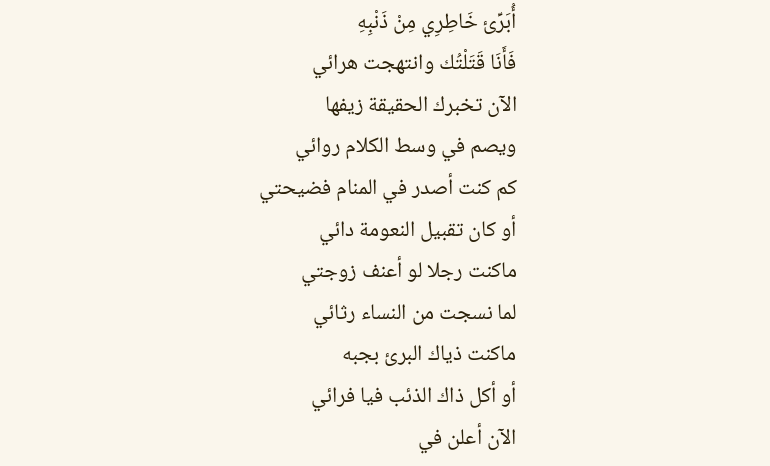أُبَرِّئ خَاطِرِي مِنْ ذَنْبِهِ
فَأَنَا قَتَلْتُك وانتهجت هرائي
الآن تخبرك الحقيقة زيفها
ويصم في وسط الكلام روائي
كم كنت أصدر في المنام فضيحتي
أو كان تقبيل النعومة دائي
ماكنت رجلا لو أعنف زوجتي
لما نسجت من النساء رثائي
ماكنت ذياك البرئ بجبه
أو أكل ذاك الذئب فيا فرائي
الآن أعلن في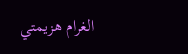الغرام هزيمتي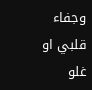وجفاء قلبي او غلو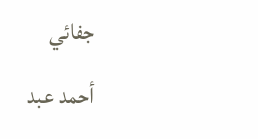جفائي
أحمد عبد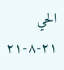الحي ٢١-٨-٢١